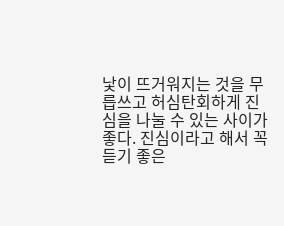낯이 뜨거워지는 것을 무릅쓰고 허심탄회하게 진심을 나눌 수 있는 사이가 좋다. 진심이라고 해서 꼭 듣기 좋은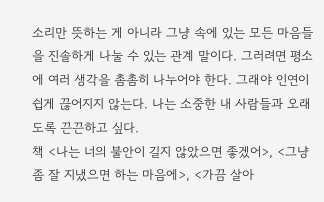소리만 뜻하는 게 아니라 그냥 속에 있는 모든 마음들을 진솔하게 나눌 수 있는 관계 말이다. 그러려면 평소에 여러 생각을 촘촘히 나누어야 한다. 그래야 인연이 쉽게 끊어지지 않는다. 나는 소중한 내 사람들과 오래도록 끈끈하고 싶다.
책 <나는 너의 불안이 길지 않았으면 좋겠어>, <그냥 좀 잘 지냈으면 하는 마음에>, <가끔 살아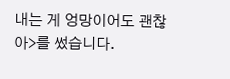내는 게 엉망이어도 괜찮아>를 썼습니다.